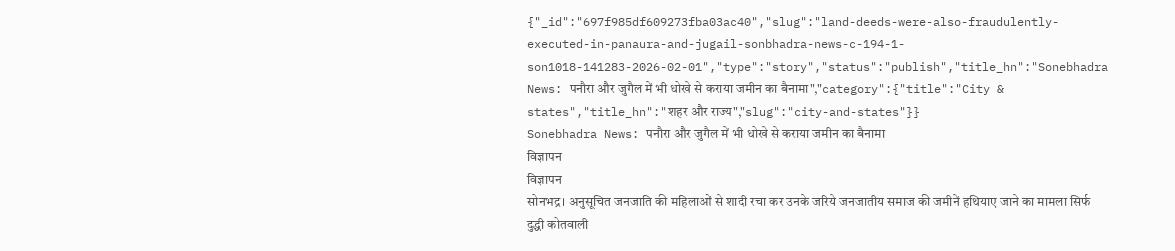{"_id":"697f985df609273fba03ac40","slug":"land-deeds-were-also-fraudulently-executed-in-panaura-and-jugail-sonbhadra-news-c-194-1-son1018-141283-2026-02-01","type":"story","status":"publish","title_hn":"Sonebhadra News: पनौरा और जुगैल में भी धोखे से कराया जमीन का बैनामा","category":{"title":"City & states","title_hn":"शहर और राज्य","slug":"city-and-states"}}
Sonebhadra News: पनौरा और जुगैल में भी धोखे से कराया जमीन का बैनामा
विज्ञापन
विज्ञापन
सोनभद्र। अनुसूचित जनजाति की महिलाओं से शादी रचा कर उनके जरिये जनजातीय समाज की जमीनें हथियाए जाने का मामला सिर्फ दुद्धी कोतवाली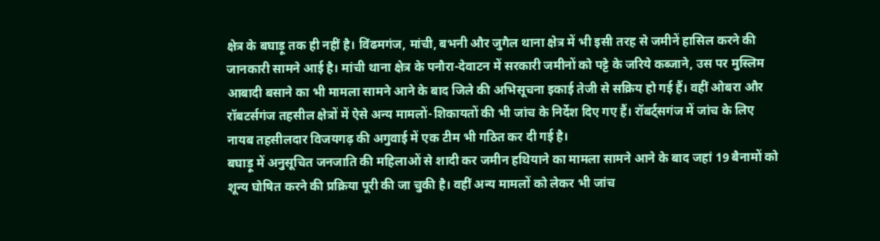क्षेत्र के बघाड़ू तक ही नहीं है। विंढमगंज, मांची, बभनी और जुगैल थाना क्षेत्र में भी इसी तरह से जमीनें हासिल करने की जानकारी सामने आई है। मांची थाना क्षेत्र के पनौरा-देवाटन में सरकारी जमीनों को पट्टे के जरिये कब्जाने, उस पर मुस्लिम आबादी बसाने का भी मामला सामने आने के बाद जिले की अभिसूचना इकाई तेजी से सक्रिय हो गई हैं। वहीं ओबरा और रॉबटर्सगंज तहसील क्षेत्रों में ऐसे अन्य मामलों-शिकायतों की भी जांच के निर्देश दिए गए हैं। रॉबर्ट्सगंज में जांच के लिए नायब तहसीलदार विजयगढ़ की अगुवाई में एक टीम भी गठित कर दी गई है।
बघाड़ू में अनुसूचित जनजाति की महिलाओं से शादी कर जमीन हथियाने का मामला सामने आने के बाद जहां 19 बैनामों को शून्य घोषित करने की प्रक्रिया पूरी की जा चुकी है। वहीं अन्य मामलों को लेकर भी जांच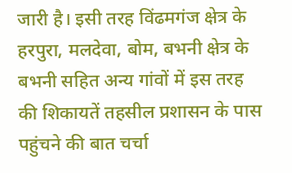जारी है। इसी तरह विंढमगंज क्षेत्र के हरपुरा, मलदेवा, बोम, बभनी क्षेत्र के बभनी सहित अन्य गांवों में इस तरह की शिकायतें तहसील प्रशासन के पास पहुंचने की बात चर्चा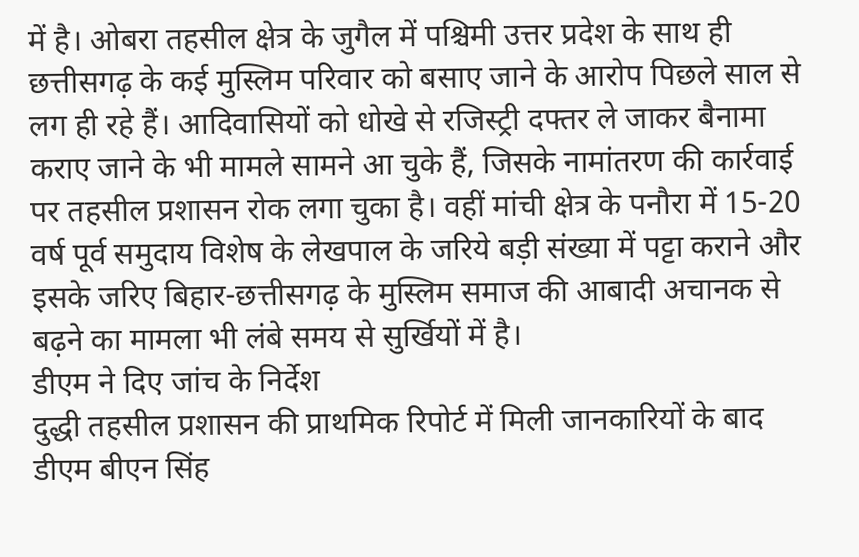में है। ओबरा तहसील क्षेत्र के जुगैल में पश्चिमी उत्तर प्रदेश के साथ ही छत्तीसगढ़ के कई मुस्लिम परिवार को बसाए जाने के आरोप पिछले साल से लग ही रहे हैं। आदिवासियों को धोखे से रजिस्ट्री दफ्तर ले जाकर बैनामा कराए जाने के भी मामले सामने आ चुके हैं, जिसके नामांतरण की कार्रवाई पर तहसील प्रशासन रोक लगा चुका है। वहीं मांची क्षेत्र के पनौरा में 15-20 वर्ष पूर्व समुदाय विशेष के लेखपाल के जरिये बड़ी संख्या में पट्टा कराने और इसके जरिए बिहार-छत्तीसगढ़ के मुस्लिम समाज की आबादी अचानक से बढ़ने का मामला भी लंबे समय से सुर्खियों में है।
डीएम ने दिए जांच के निर्देश
दुद्धी तहसील प्रशासन की प्राथमिक रिपोर्ट में मिली जानकारियों के बाद डीएम बीएन सिंह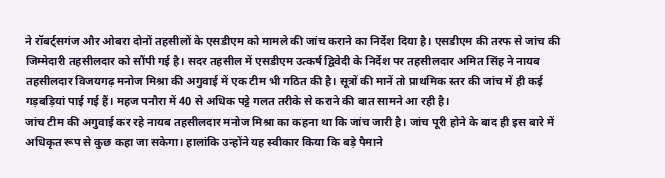ने रॉबर्ट्सगंज और ओबरा दोनों तहसीलों के एसडीएम को मामले की जांच कराने का निर्देश दिया है। एसडीएम की तरफ से जांच की जिम्मेदारी तहसीलदार को सौंपी गई है। सदर तहसील में एसडीएम उत्कर्ष द्विवेदी के निर्देश पर तहसीलदार अमित सिंह ने नायब तहसीलदार विजयगढ़ मनोज मिश्रा की अगुवाई में एक टीम भी गठित की है। सूत्रों की मानें तो प्राथमिक स्तर की जांच में ही कई गड़बड़ियां पाई गई हैं। महज पनौरा में 40 से अधिक पट्टे गलत तरीके से कराने की बात सामने आ रही है।
जांच टीम की अगुवाई कर रहे नायब तहसीलदार मनोज मिश्रा का कहना था कि जांच जारी है। जांच पूरी होने के बाद ही इस बारे में अधिकृत रूप से कुछ कहा जा सकेगा। हालांकि उन्होंने यह स्वीकार किया कि बड़े पैमाने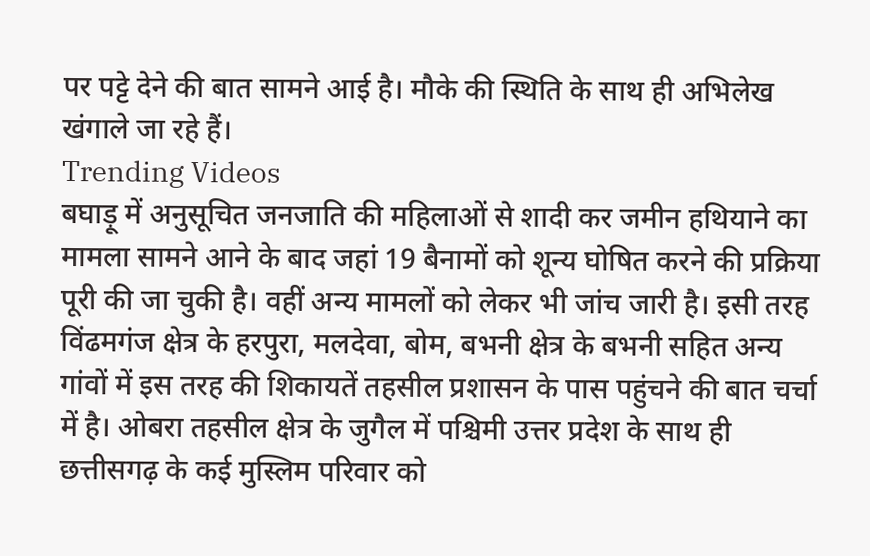पर पट्टे देने की बात सामने आई है। मौके की स्थिति के साथ ही अभिलेख खंगाले जा रहे हैं।
Trending Videos
बघाड़ू में अनुसूचित जनजाति की महिलाओं से शादी कर जमीन हथियाने का मामला सामने आने के बाद जहां 19 बैनामों को शून्य घोषित करने की प्रक्रिया पूरी की जा चुकी है। वहीं अन्य मामलों को लेकर भी जांच जारी है। इसी तरह विंढमगंज क्षेत्र के हरपुरा, मलदेवा, बोम, बभनी क्षेत्र के बभनी सहित अन्य गांवों में इस तरह की शिकायतें तहसील प्रशासन के पास पहुंचने की बात चर्चा में है। ओबरा तहसील क्षेत्र के जुगैल में पश्चिमी उत्तर प्रदेश के साथ ही छत्तीसगढ़ के कई मुस्लिम परिवार को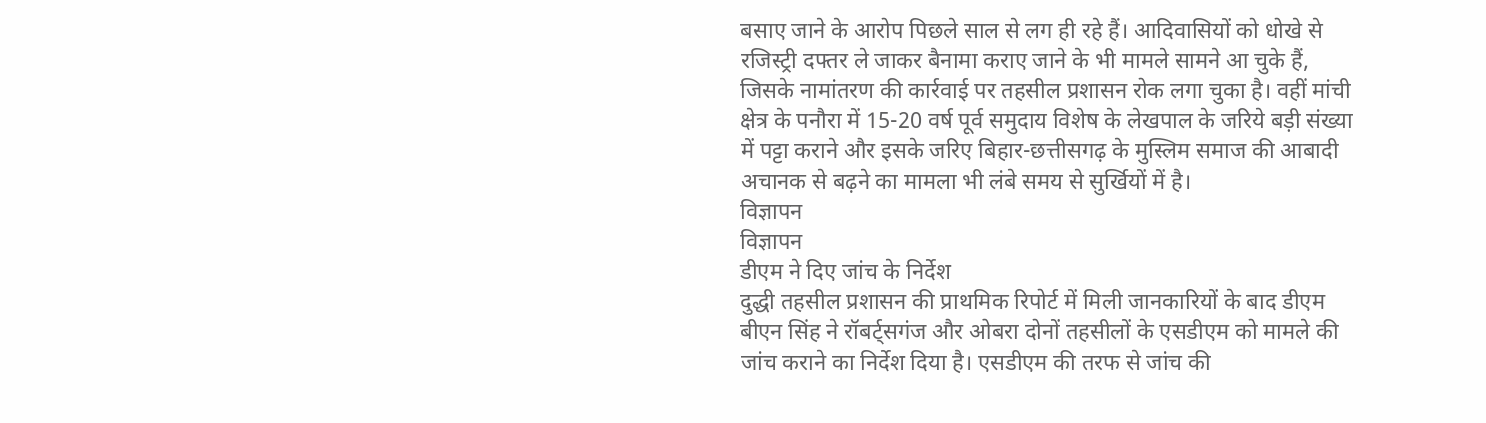बसाए जाने के आरोप पिछले साल से लग ही रहे हैं। आदिवासियों को धोखे से रजिस्ट्री दफ्तर ले जाकर बैनामा कराए जाने के भी मामले सामने आ चुके हैं, जिसके नामांतरण की कार्रवाई पर तहसील प्रशासन रोक लगा चुका है। वहीं मांची क्षेत्र के पनौरा में 15-20 वर्ष पूर्व समुदाय विशेष के लेखपाल के जरिये बड़ी संख्या में पट्टा कराने और इसके जरिए बिहार-छत्तीसगढ़ के मुस्लिम समाज की आबादी अचानक से बढ़ने का मामला भी लंबे समय से सुर्खियों में है।
विज्ञापन
विज्ञापन
डीएम ने दिए जांच के निर्देश
दुद्धी तहसील प्रशासन की प्राथमिक रिपोर्ट में मिली जानकारियों के बाद डीएम बीएन सिंह ने रॉबर्ट्सगंज और ओबरा दोनों तहसीलों के एसडीएम को मामले की जांच कराने का निर्देश दिया है। एसडीएम की तरफ से जांच की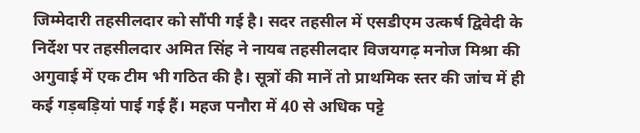जिम्मेदारी तहसीलदार को सौंपी गई है। सदर तहसील में एसडीएम उत्कर्ष द्विवेदी के निर्देश पर तहसीलदार अमित सिंह ने नायब तहसीलदार विजयगढ़ मनोज मिश्रा की अगुवाई में एक टीम भी गठित की है। सूत्रों की मानें तो प्राथमिक स्तर की जांच में ही कई गड़बड़ियां पाई गई हैं। महज पनौरा में 40 से अधिक पट्टे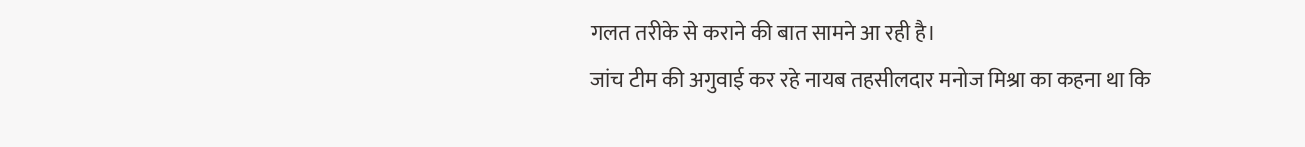गलत तरीके से कराने की बात सामने आ रही है।
जांच टीम की अगुवाई कर रहे नायब तहसीलदार मनोज मिश्रा का कहना था कि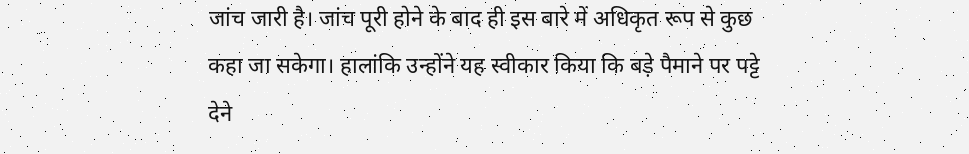जांच जारी है। जांच पूरी होने के बाद ही इस बारे में अधिकृत रूप से कुछ कहा जा सकेगा। हालांकि उन्होंने यह स्वीकार किया कि बड़े पैमाने पर पट्टे देने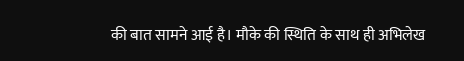की बात सामने आई है। मौके की स्थिति के साथ ही अभिलेख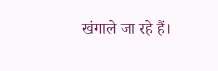खंगाले जा रहे हैं।